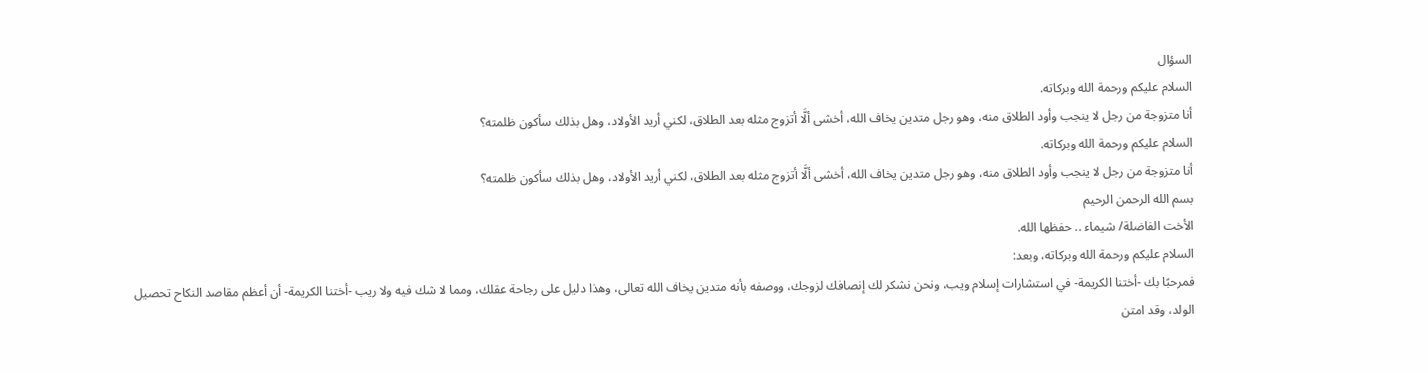السؤال
السلام عليكم ورحمة الله وبركاته.
أنا متزوجة من رجل لا ينجب وأود الطلاق منه، وهو رجل متدين يخاف الله، أخشى ألَّا أتزوج مثله بعد الطلاق، لكني أريد الأولاد، وهل بذلك سأكون ظلمته؟
السلام عليكم ورحمة الله وبركاته.
أنا متزوجة من رجل لا ينجب وأود الطلاق منه، وهو رجل متدين يخاف الله، أخشى ألَّا أتزوج مثله بعد الطلاق، لكني أريد الأولاد، وهل بذلك سأكون ظلمته؟
بسم الله الرحمن الرحيم
الأخت الفاضلة/ شيماء .. حفظها الله.
السلام عليكم ورحمة الله وبركاته، وبعد:
فمرحبًا بك -أختنا الكريمة- في استشارات إسلام ويب، ونحن نشكر لك إنصافك لزوجك، ووصفه بأنه متدين يخاف الله تعالى، وهذا دليل على رجاحة عقلك، ومما لا شك فيه ولا ريب -أختنا الكريمة- أن أعظم مقاصد النكاح تحصيل الولد، وقد امتن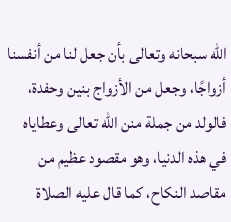الله سبحانه وتعالى بأن جعل لنا من أنفسنا أزواجًا، وجعل من الأزواج بنين وحفدة، فالولد من جملة منن الله تعالى وعطاياه في هذه الدنيا، وهو مقصود عظيم من مقاصد النكاح، كما قال عليه الصلاة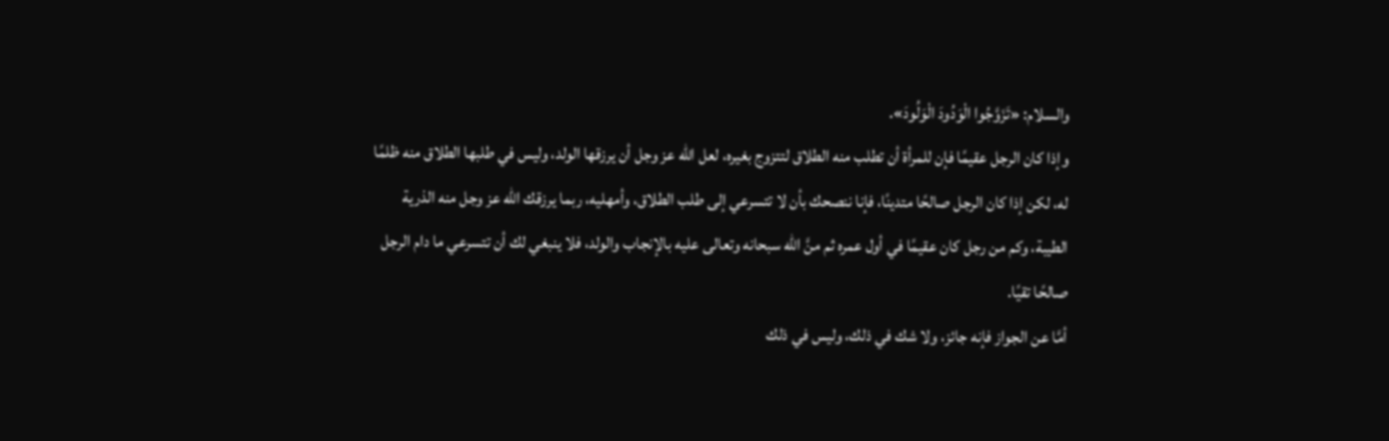والسلام: «تَزَوَّجُوا الْوَدُودَ الْوَلُودَ».
وإذا كان الرجل عقيمًا فإن للمرأة أن تطلب منه الطلاق لتتزوج بغيره، لعل الله عز وجل أن يرزقها الولد، وليس في طلبها الطلاق منه ظلمًا له، لكن إذا كان الرجل صالحًا متدينًا، فإنا ننصحك بأن لا تتسرعي إلى طلب الطلاق، وأمهليه، ربما يرزقك الله عز وجل منه الذرية الطيبة، وكم من رجل كان عقيمًا في أول عمره ثم منَّ الله سبحانه وتعالى عليه بالإنجاب والولد، فلا ينبغي لك أن تتسرعي ما دام الرجل صالحًا تقيًا.
أمَّا عن الجواز فإنه جائز، ولا شك في ذلك، وليس في ذلك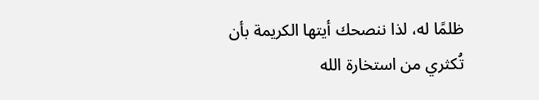ظلمًا له، لذا ننصحك أيتها الكريمة بأن تُكثري من استخارة الله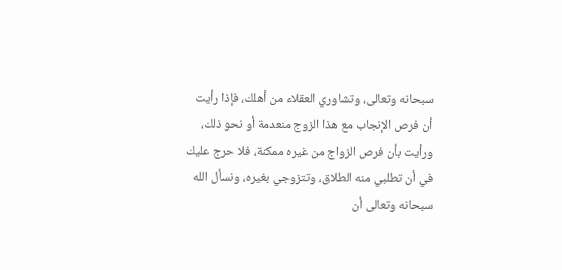سبحانه وتعالى، وتشاوري العقلاء من أهلك، فإذا رأيت أن فرص الإنجاب مع هذا الزوج منعدمة أو نحو ذلك، ورأيت بأن فرص الزواج من غيره ممكنة، فلا حرج عليك في أن تطلبي منه الطلاق، وتتزوجي بغيره، ونسأل الله سبحانه وتعالى أن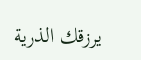يرزقك الذرية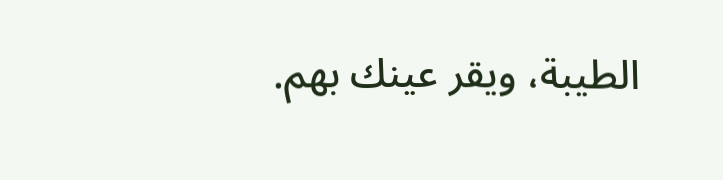الطيبة، ويقر عينك بهم.